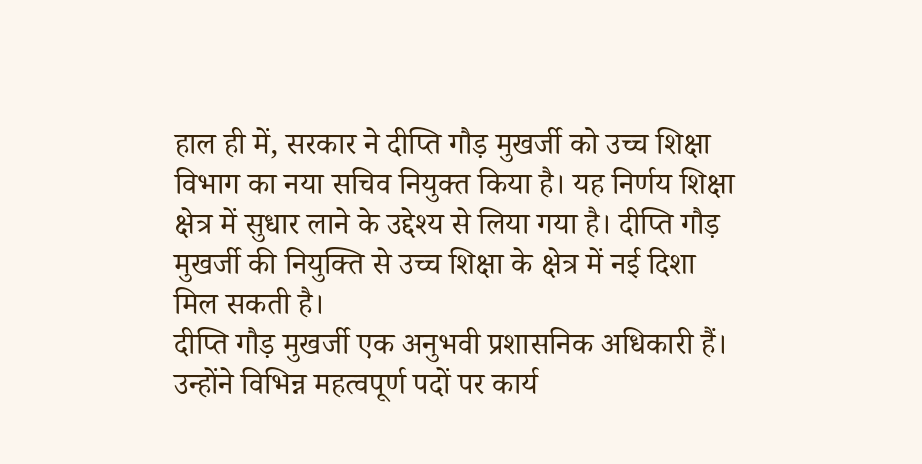हाल ही में, सरकार ने दीप्ति गौड़ मुखर्जी को उच्च शिक्षा विभाग का नया सचिव नियुक्त किया है। यह निर्णय शिक्षा क्षेत्र में सुधार लाने के उद्देश्य से लिया गया है। दीप्ति गौड़ मुखर्जी की नियुक्ति से उच्च शिक्षा के क्षेत्र में नई दिशा मिल सकती है।
दीप्ति गौड़ मुखर्जी एक अनुभवी प्रशासनिक अधिकारी हैं। उन्होंने विभिन्न महत्वपूर्ण पदों पर कार्य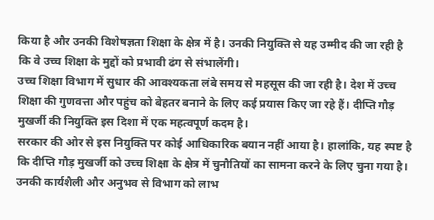किया है और उनकी विशेषज्ञता शिक्षा के क्षेत्र में है। उनकी नियुक्ति से यह उम्मीद की जा रही है कि वे उच्च शिक्षा के मुद्दों को प्रभावी ढंग से संभालेंगी।
उच्च शिक्षा विभाग में सुधार की आवश्यकता लंबे समय से महसूस की जा रही है। देश में उच्च शिक्षा की गुणवत्ता और पहुंच को बेहतर बनाने के लिए कई प्रयास किए जा रहे हैं। दीप्ति गौड़ मुखर्जी की नियुक्ति इस दिशा में एक महत्वपूर्ण कदम है।
सरकार की ओर से इस नियुक्ति पर कोई आधिकारिक बयान नहीं आया है। हालांकि, यह स्पष्ट है कि दीप्ति गौड़ मुखर्जी को उच्च शिक्षा के क्षेत्र में चुनौतियों का सामना करने के लिए चुना गया है। उनकी कार्यशैली और अनुभव से विभाग को लाभ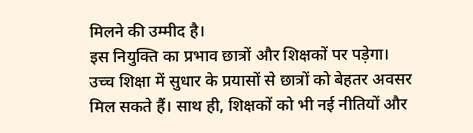मिलने की उम्मीद है।
इस नियुक्ति का प्रभाव छात्रों और शिक्षकों पर पड़ेगा। उच्च शिक्षा में सुधार के प्रयासों से छात्रों को बेहतर अवसर मिल सकते हैं। साथ ही, शिक्षकों को भी नई नीतियों और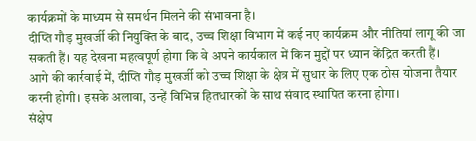कार्यक्रमों के माध्यम से समर्थन मिलने की संभावना है।
दीप्ति गौड़ मुखर्जी की नियुक्ति के बाद, उच्च शिक्षा विभाग में कई नए कार्यक्रम और नीतियां लागू की जा सकती हैं। यह देखना महत्वपूर्ण होगा कि वे अपने कार्यकाल में किन मुद्दों पर ध्यान केंद्रित करती हैं।
आगे की कार्रवाई में, दीप्ति गौड़ मुखर्जी को उच्च शिक्षा के क्षेत्र में सुधार के लिए एक ठोस योजना तैयार करनी होगी। इसके अलावा, उन्हें विभिन्न हितधारकों के साथ संवाद स्थापित करना होगा।
संक्षेप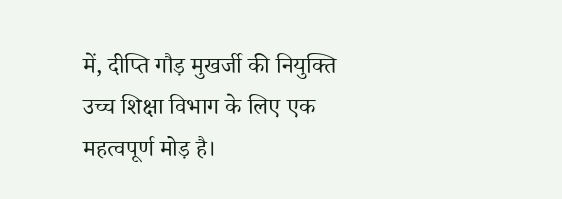में, दीप्ति गौड़ मुखर्जी की नियुक्ति उच्च शिक्षा विभाग के लिए एक महत्वपूर्ण मोड़ है।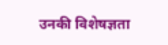उनकी विशेषज्ञता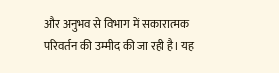और अनुभव से विभाग में सकारात्मक परिवर्तन की उम्मीद की जा रही है। यह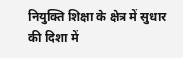नियुक्ति शिक्षा के क्षेत्र में सुधार की दिशा में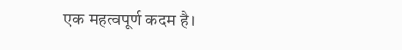एक महत्वपूर्ण कदम है।